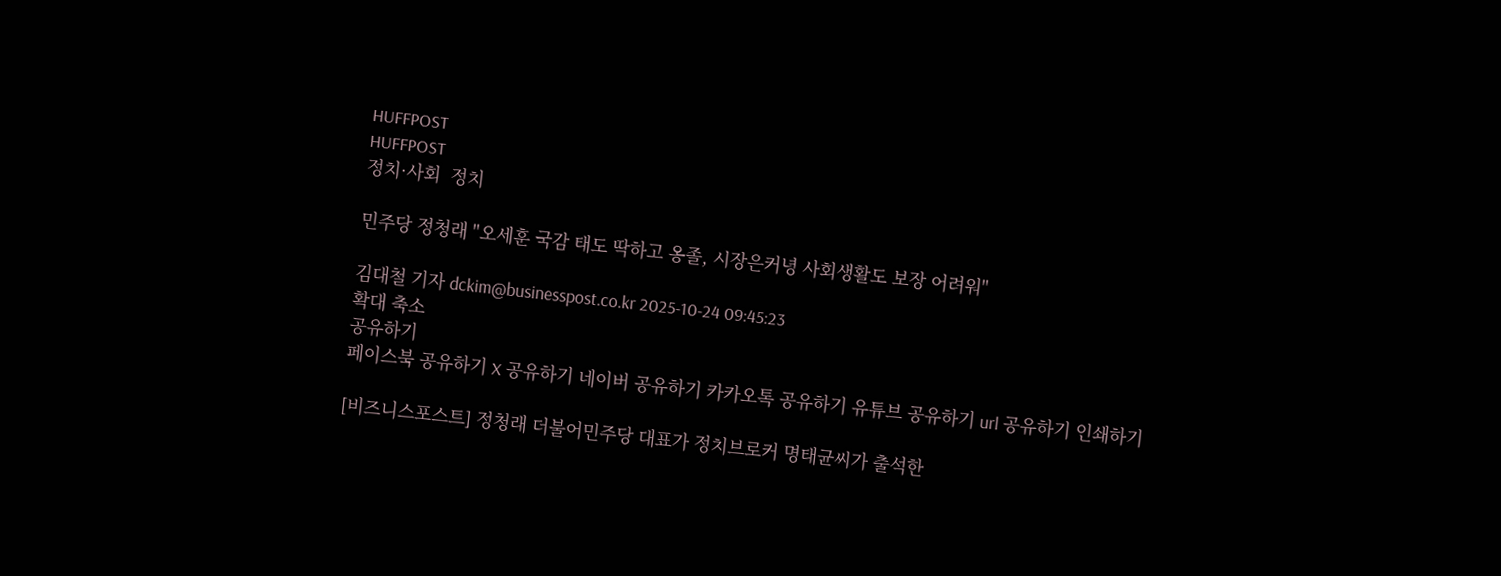HUFFPOST
HUFFPOST
정치·사회  정치

민주당 정청래 "오세훈 국감 태도 딱하고 옹졸, 시장은커녕 사회생활도 보장 어려워"

김대철 기자 dckim@businesspost.co.kr 2025-10-24 09:45:23
확대 축소
공유하기
페이스북 공유하기 X 공유하기 네이버 공유하기 카카오톡 공유하기 유튜브 공유하기 url 공유하기 인쇄하기

[비즈니스포스트] 정청래 더불어민주당 대표가 정치브로커 명태균씨가 출석한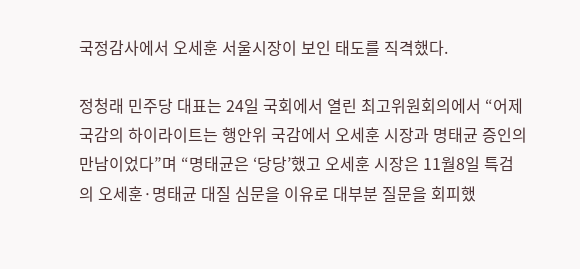국정감사에서 오세훈 서울시장이 보인 태도를 직격했다.

정청래 민주당 대표는 24일 국회에서 열린 최고위원회의에서 “어제 국감의 하이라이트는 행안위 국감에서 오세훈 시장과 명태균 증인의 만남이었다”며 “명태균은 ‘당당’했고 오세훈 시장은 11월8일 특검의 오세훈·명태균 대질 심문을 이유로 대부분 질문을 회피했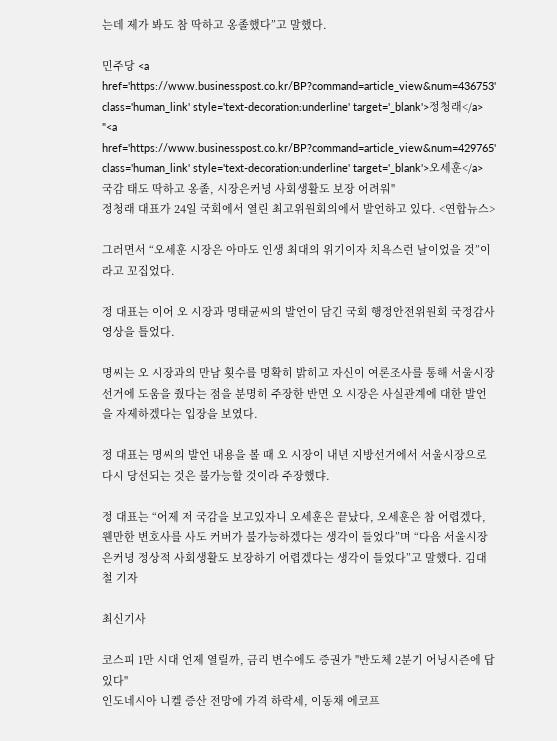는데 제가 봐도 참 딱하고 옹졸했다”고 말했다.

민주당 <a href='https://www.businesspost.co.kr/BP?command=article_view&num=436753' class='human_link' style='text-decoration:underline' target='_blank'>정청래</a> "<a href='https://www.businesspost.co.kr/BP?command=article_view&num=429765' class='human_link' style='text-decoration:underline' target='_blank'>오세훈</a> 국감 태도 딱하고 옹졸, 시장은커녕 사회생활도 보장 어려워"
정청래 대표가 24일 국회에서 열린 최고위원회의에서 발언하고 있다. <연합뉴스>

그러면서 “오세훈 시장은 아마도 인생 최대의 위기이자 치욕스런 날이었을 것”이라고 꼬집었다.

정 대표는 이어 오 시장과 명태균씨의 발언이 담긴 국회 행정안전위원회 국정감사 영상을 틀었다.

명씨는 오 시장과의 만남 횟수를 명확히 밝히고 자신이 여론조사를 통해 서울시장 선거에 도움을 줬다는 점을 분명히 주장한 반면 오 시장은 사실관계에 대한 발언을 자제하겠다는 입장을 보였다.

정 대표는 명씨의 발언 내용을 볼 때 오 시장이 내년 지방선거에서 서울시장으로 다시 당선되는 것은 불가능할 것이라 주장했댜.

정 대표는 “어제 저 국감을 보고있자니 오세훈은 끝났다, 오세훈은 참 어렵겠다, 웬만한 변호사를 사도 커버가 불가능하겠다는 생각이 들었다”며 “다음 서울시장은커녕 정상적 사회생활도 보장하기 어렵겠다는 생각이 들었다”고 말했다. 김대철 기자

최신기사

코스피 1만 시대 언제 열릴까, 금리 변수에도 증권가 "반도체 2분기 어닝시즌에 답 있다"
인도네시아 니켈 증산 전망에 가격 하락세, 이동채 에코프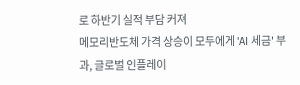로 하반기 실적 부담 커져
메모리반도체 가격 상승이 모두에게 'AI 세금' 부과, 글로벌 인플레이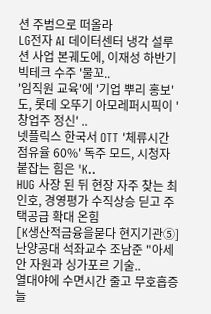션 주범으로 떠올라
LG전자 AI 데이터센터 냉각 설루션 사업 본궤도에, 이재성 하반기 빅테크 수주 '물꼬..
'임직원 교육'에 '기업 뿌리 홍보'도, 롯데 오뚜기 아모레퍼시픽이 '창업주 정신' ..
넷플릭스 한국서 OTT '체류시간 점유율 60%' 독주 모드, 시청자 붙잡는 힘은 'K..
HUG 사장 된 뒤 현장 자주 찾는 최인호, 경영평가 수직상승 딛고 주택공급 확대 온힘
[K생산적금융을묻다 현지기관⑤] 난양공대 석좌교수 조남준 "아세안 자원과 싱가포르 기술..
열대야에 수면시간 줄고 무호흡증 늘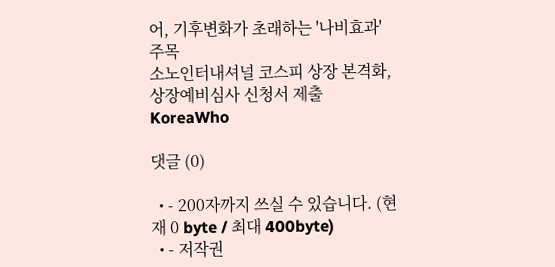어, 기후변화가 초래하는 '나비효과' 주목
소노인터내셔널 코스피 상장 본격화, 상장예비심사 신청서 제출
KoreaWho

댓글 (0)

  • - 200자까지 쓰실 수 있습니다. (현재 0 byte / 최대 400byte)
  • - 저작권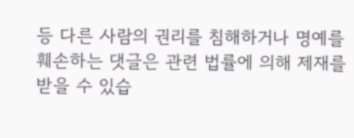등 다른 사람의 권리를 침해하거나 명예를 훼손하는 댓글은 관련 법률에 의해 제재를 받을 수 있습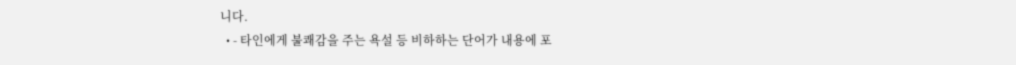니다.
  • - 타인에게 불쾌감을 주는 욕설 등 비하하는 단어가 내용에 포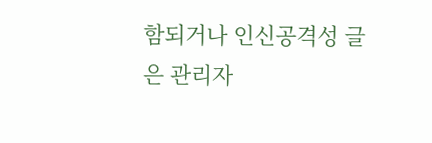함되거나 인신공격성 글은 관리자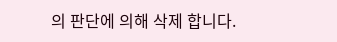의 판단에 의해 삭제 합니다.